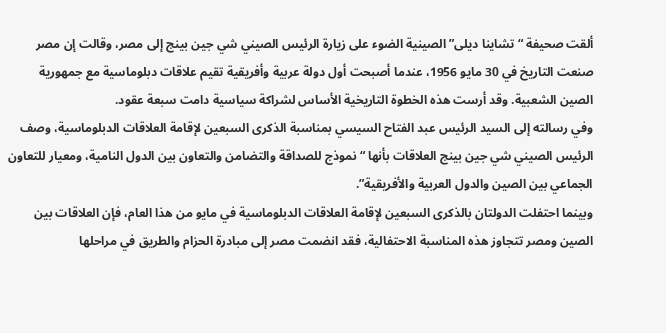ألقت صحيفة “تشاينا ديلى” الصينية الضوء على زيارة الرئيس الصيني شي جين بينج إلى مصر، وقالت إن مصر صنعت التاريخ في 30 مايو 1956، عندما أصبحت أول دولة عربية وأفريقية تقيم علاقات دبلوماسية مع جمهورية الصين الشعبية. وقد أرست هذه الخطوة التاريخية الأساس لشراكة سياسية دامت سبعة عقود.
وفي رسالته إلى السيد الرئيس عبد الفتاح السيسي بمناسبة الذكرى السبعين لإقامة العلاقات الدبلوماسية، وصف الرئيس الصيني شي جين بينج العلاقات بأنها “نموذج للصداقة والتضامن والتعاون بين الدول النامية، ومعيار للتعاون الجماعي بين الصين والدول العربية والأفريقية”.
وبينما احتفلت الدولتان بالذكرى السبعين لإقامة العلاقات الدبلوماسية في مايو من هذا العام، فإن العلاقات بين الصين ومصر تتجاوز هذه المناسبة الاحتفالية، فقد انضمت مصر إلى مبادرة الحزام والطريق في مراحلها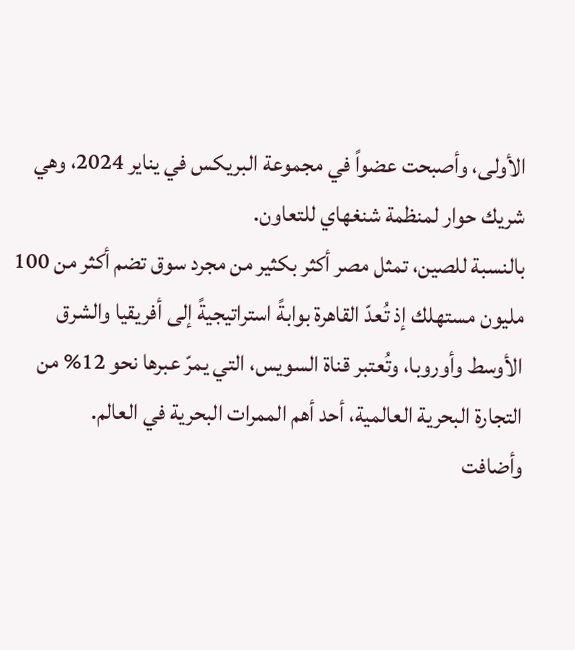الأولى، وأصبحت عضواً في مجموعة البريكس في يناير 2024، وهي شريك حوار لمنظمة شنغهاي للتعاون.
بالنسبة للصين، تمثل مصر أكثر بكثير من مجرد سوق تضم أكثر من 100 مليون مستهلك إذ تُعدّ القاهرة بوابةً استراتيجيةً إلى أفريقيا والشرق الأوسط وأوروبا، وتُعتبر قناة السويس، التي يمرّ عبرها نحو 12% من التجارة البحرية العالمية، أحد أهم الممرات البحرية في العالم.
وأضافت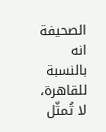الصحيفة انه بالنسبة للقاهرة، لا تُمثّل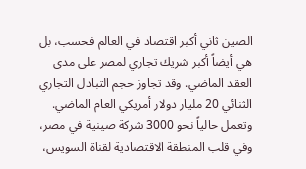الصين ثاني أكبر اقتصاد في العالم فحسب، بل هي أيضاً أكبر شريك تجاري لمصر على مدى العقد الماضي. وقد تجاوز حجم التبادل التجاري الثنائي 20 مليار دولار أمريكي العام الماضي.
وتعمل حالياً نحو 3000 شركة صينية في مصر، وفي قلب المنطقة الاقتصادية لقناة السويس،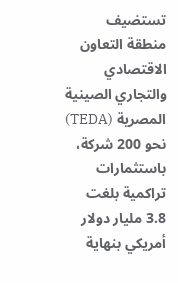تستضيف منطقة التعاون الاقتصادي والتجاري الصينية المصرية (TEDA) نحو 200 شركة، باستثمارات تراكمية بلغت 3.8 مليار دولار أمريكي بنهاية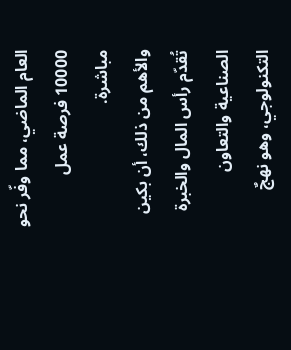العام الماضي، مما وفّر نحو 10000 فرصة عمل مباشرة.
والأهم من ذلك، أن بكين تُقدّم رأس المال والخبرة الصناعية والتعاون التكنولوجي، وهو نهجٌ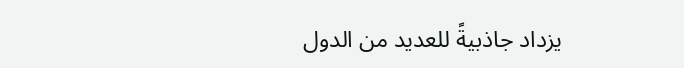يزداد جاذبيةً للعديد من الدول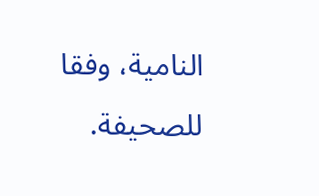النامية، وفقا للصحيفة.